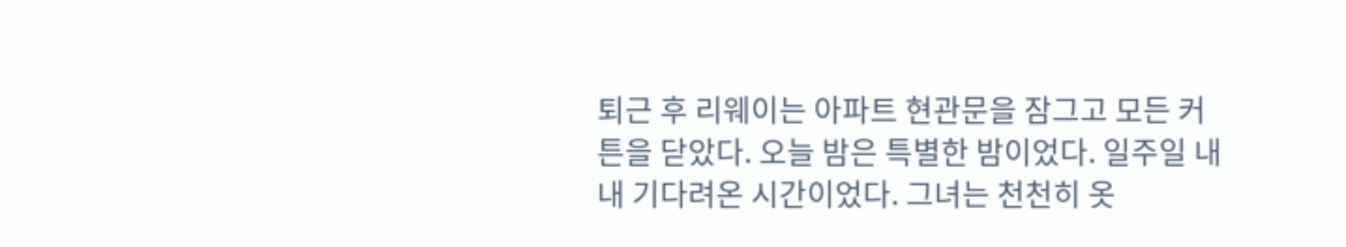퇴근 후 리웨이는 아파트 현관문을 잠그고 모든 커튼을 닫았다. 오늘 밤은 특별한 밤이었다. 일주일 내내 기다려온 시간이었다. 그녀는 천천히 옷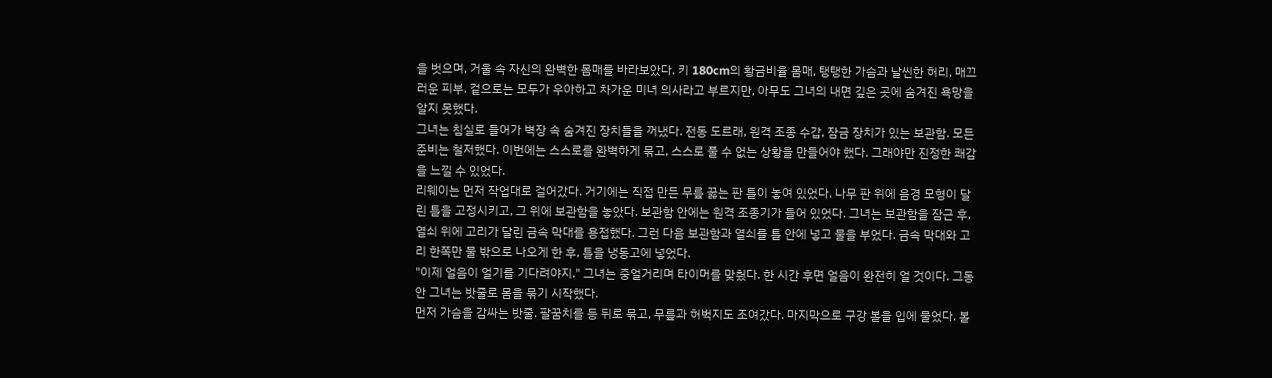을 벗으며, 거울 속 자신의 완벽한 몸매를 바라보았다. 키 180cm의 황금비율 몸매, 탱탱한 가슴과 날씬한 허리, 매끄러운 피부. 겉으로는 모두가 우아하고 차가운 미녀 의사라고 부르지만, 아무도 그녀의 내면 깊은 곳에 숨겨진 욕망을 알지 못했다.
그녀는 침실로 들어가 벽장 속 숨겨진 장치들을 꺼냈다. 전동 도르래, 원격 조종 수갑, 잠금 장치가 있는 보관함. 모든 준비는 철저했다. 이번에는 스스로를 완벽하게 묶고, 스스로 풀 수 없는 상황을 만들어야 했다. 그래야만 진정한 쾌감을 느낄 수 있었다.
리웨이는 먼저 작업대로 걸어갔다. 거기에는 직접 만든 무릎 꿇는 판 틀이 놓여 있었다. 나무 판 위에 음경 모형이 달린 틀을 고정시키고, 그 위에 보관함을 놓았다. 보관함 안에는 원격 조종기가 들어 있었다. 그녀는 보관함을 잠근 후, 열쇠 위에 고리가 달린 금속 막대를 용접했다. 그런 다음 보관함과 열쇠를 틀 안에 넣고 물을 부었다. 금속 막대와 고리 한쪽만 물 밖으로 나오게 한 후, 틀을 냉동고에 넣었다.
"이제 얼음이 얼기를 기다려야지." 그녀는 중얼거리며 타이머를 맞췄다. 한 시간 후면 얼음이 완전히 얼 것이다. 그동안 그녀는 밧줄로 몸을 묶기 시작했다.
먼저 가슴을 감싸는 밧줄. 팔꿈치를 등 뒤로 묶고, 무릎과 허벅지도 조여갔다. 마지막으로 구강 볼을 입에 물었다. 볼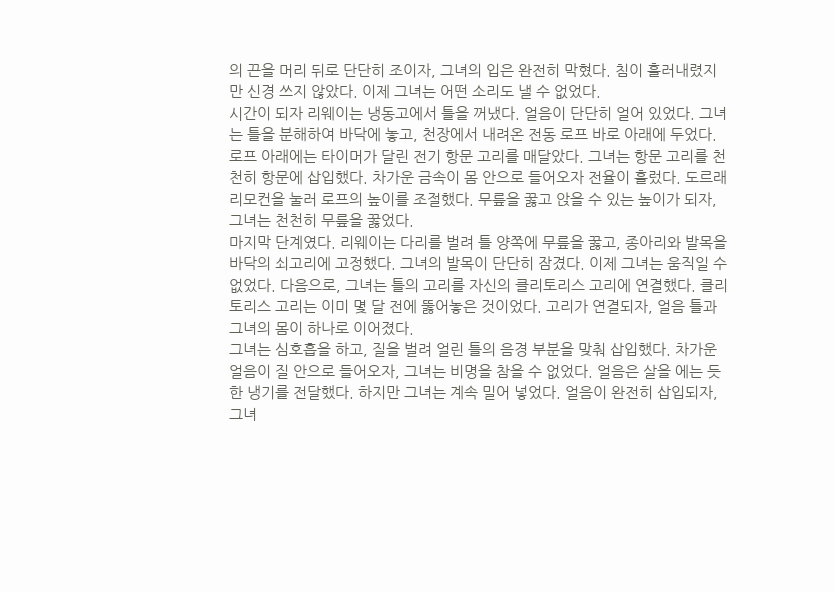의 끈을 머리 뒤로 단단히 조이자, 그녀의 입은 완전히 막혔다. 침이 흘러내렸지만 신경 쓰지 않았다. 이제 그녀는 어떤 소리도 낼 수 없었다.
시간이 되자 리웨이는 냉동고에서 틀을 꺼냈다. 얼음이 단단히 얼어 있었다. 그녀는 틀을 분해하여 바닥에 놓고, 천장에서 내려온 전동 로프 바로 아래에 두었다. 로프 아래에는 타이머가 달린 전기 항문 고리를 매달았다. 그녀는 항문 고리를 천천히 항문에 삽입했다. 차가운 금속이 몸 안으로 들어오자 전율이 흘렀다. 도르래 리모컨을 눌러 로프의 높이를 조절했다. 무릎을 꿇고 앉을 수 있는 높이가 되자, 그녀는 천천히 무릎을 꿇었다.
마지막 단계였다. 리웨이는 다리를 벌려 틀 양쪽에 무릎을 꿇고, 종아리와 발목을 바닥의 쇠고리에 고정했다. 그녀의 발목이 단단히 잠겼다. 이제 그녀는 움직일 수 없었다. 다음으로, 그녀는 틀의 고리를 자신의 클리토리스 고리에 연결했다. 클리토리스 고리는 이미 몇 달 전에 뚫어놓은 것이었다. 고리가 연결되자, 얼음 틀과 그녀의 몸이 하나로 이어졌다.
그녀는 심호흡을 하고, 질을 벌려 얼린 틀의 음경 부분을 맞춰 삽입했다. 차가운 얼음이 질 안으로 들어오자, 그녀는 비명을 참을 수 없었다. 얼음은 살을 에는 듯한 냉기를 전달했다. 하지만 그녀는 계속 밀어 넣었다. 얼음이 완전히 삽입되자, 그녀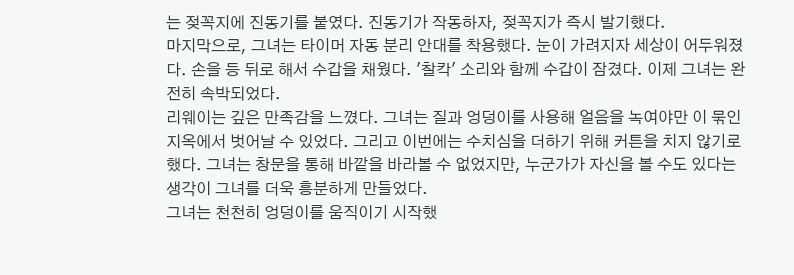는 젖꼭지에 진동기를 붙였다. 진동기가 작동하자, 젖꼭지가 즉시 발기했다.
마지막으로, 그녀는 타이머 자동 분리 안대를 착용했다. 눈이 가려지자 세상이 어두워졌다. 손을 등 뒤로 해서 수갑을 채웠다. '찰칵' 소리와 함께 수갑이 잠겼다. 이제 그녀는 완전히 속박되었다.
리웨이는 깊은 만족감을 느꼈다. 그녀는 질과 엉덩이를 사용해 얼음을 녹여야만 이 묶인 지옥에서 벗어날 수 있었다. 그리고 이번에는 수치심을 더하기 위해 커튼을 치지 않기로 했다. 그녀는 창문을 통해 바깥을 바라볼 수 없었지만, 누군가가 자신을 볼 수도 있다는 생각이 그녀를 더욱 흥분하게 만들었다.
그녀는 천천히 엉덩이를 움직이기 시작했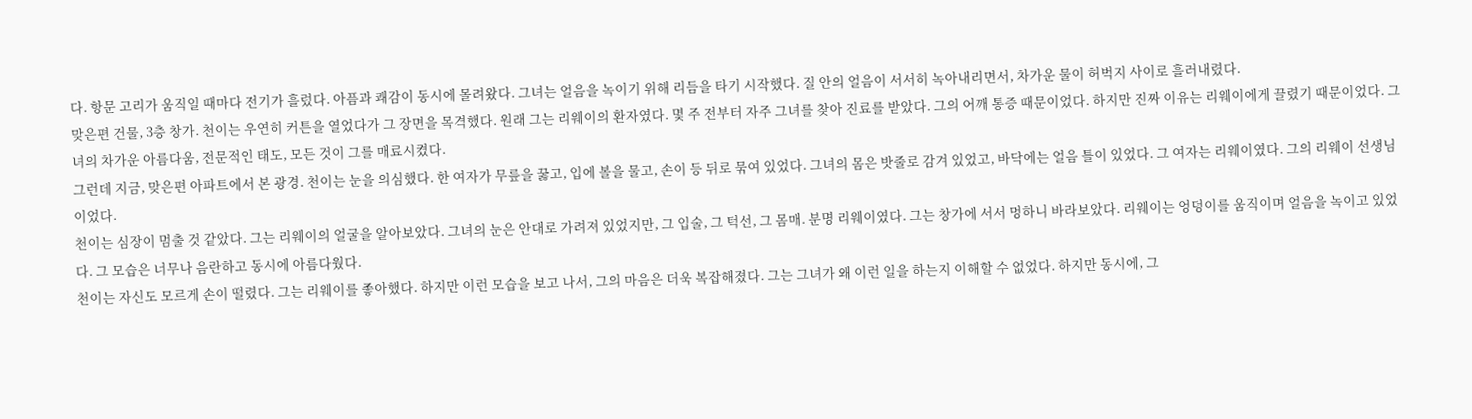다. 항문 고리가 움직일 때마다 전기가 흘렀다. 아픔과 쾌감이 동시에 몰려왔다. 그녀는 얼음을 녹이기 위해 리듬을 타기 시작했다. 질 안의 얼음이 서서히 녹아내리면서, 차가운 물이 허벅지 사이로 흘러내렸다.
맞은편 건물, 3층 창가. 천이는 우연히 커튼을 열었다가 그 장면을 목격했다. 원래 그는 리웨이의 환자였다. 몇 주 전부터 자주 그녀를 찾아 진료를 받았다. 그의 어깨 통증 때문이었다. 하지만 진짜 이유는 리웨이에게 끌렸기 때문이었다. 그녀의 차가운 아름다움, 전문적인 태도, 모든 것이 그를 매료시켰다.
그런데 지금, 맞은편 아파트에서 본 광경. 천이는 눈을 의심했다. 한 여자가 무릎을 꿇고, 입에 볼을 물고, 손이 등 뒤로 묶여 있었다. 그녀의 몸은 밧줄로 감겨 있었고, 바닥에는 얼음 틀이 있었다. 그 여자는 리웨이였다. 그의 리웨이 선생님이었다.
천이는 심장이 멈출 것 같았다. 그는 리웨이의 얼굴을 알아보았다. 그녀의 눈은 안대로 가려져 있었지만, 그 입술, 그 턱선, 그 몸매. 분명 리웨이였다. 그는 창가에 서서 멍하니 바라보았다. 리웨이는 엉덩이를 움직이며 얼음을 녹이고 있었다. 그 모습은 너무나 음란하고 동시에 아름다웠다.
천이는 자신도 모르게 손이 떨렸다. 그는 리웨이를 좋아했다. 하지만 이런 모습을 보고 나서, 그의 마음은 더욱 복잡해졌다. 그는 그녀가 왜 이런 일을 하는지 이해할 수 없었다. 하지만 동시에, 그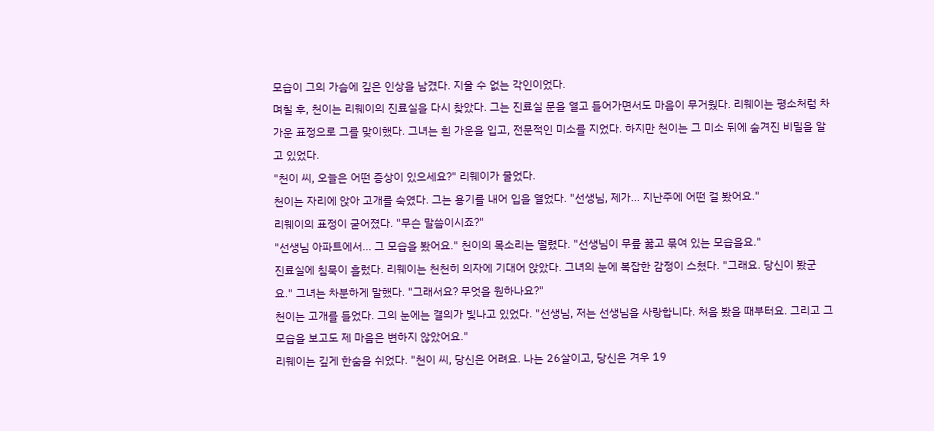모습이 그의 가슴에 깊은 인상을 남겼다. 지울 수 없는 각인이었다.
며칠 후, 천이는 리웨이의 진료실을 다시 찾았다. 그는 진료실 문을 열고 들어가면서도 마음이 무거웠다. 리웨이는 평소처럼 차가운 표정으로 그를 맞이했다. 그녀는 흰 가운을 입고, 전문적인 미소를 지었다. 하지만 천이는 그 미소 뒤에 숨겨진 비밀을 알고 있었다.
"천이 씨, 오늘은 어떤 증상이 있으세요?" 리웨이가 물었다.
천이는 자리에 앉아 고개를 숙였다. 그는 용기를 내어 입을 열었다. "선생님, 제가... 지난주에 어떤 걸 봤어요."
리웨이의 표정이 굳어졌다. "무슨 말씀이시죠?"
"선생님 아파트에서... 그 모습을 봤어요." 천이의 목소리는 떨렸다. "선생님이 무릎 꿇고 묶여 있는 모습을요."
진료실에 침묵이 흘렀다. 리웨이는 천천히 의자에 기대어 앉았다. 그녀의 눈에 복잡한 감정이 스쳤다. "그래요. 당신이 봤군요." 그녀는 차분하게 말했다. "그래서요? 무엇을 원하나요?"
천이는 고개를 들었다. 그의 눈에는 결의가 빛나고 있었다. "선생님, 저는 선생님을 사랑합니다. 처음 봤을 때부터요. 그리고 그 모습을 보고도 제 마음은 변하지 않았어요."
리웨이는 깊게 한숨을 쉬었다. "천이 씨, 당신은 어려요. 나는 26살이고, 당신은 겨우 19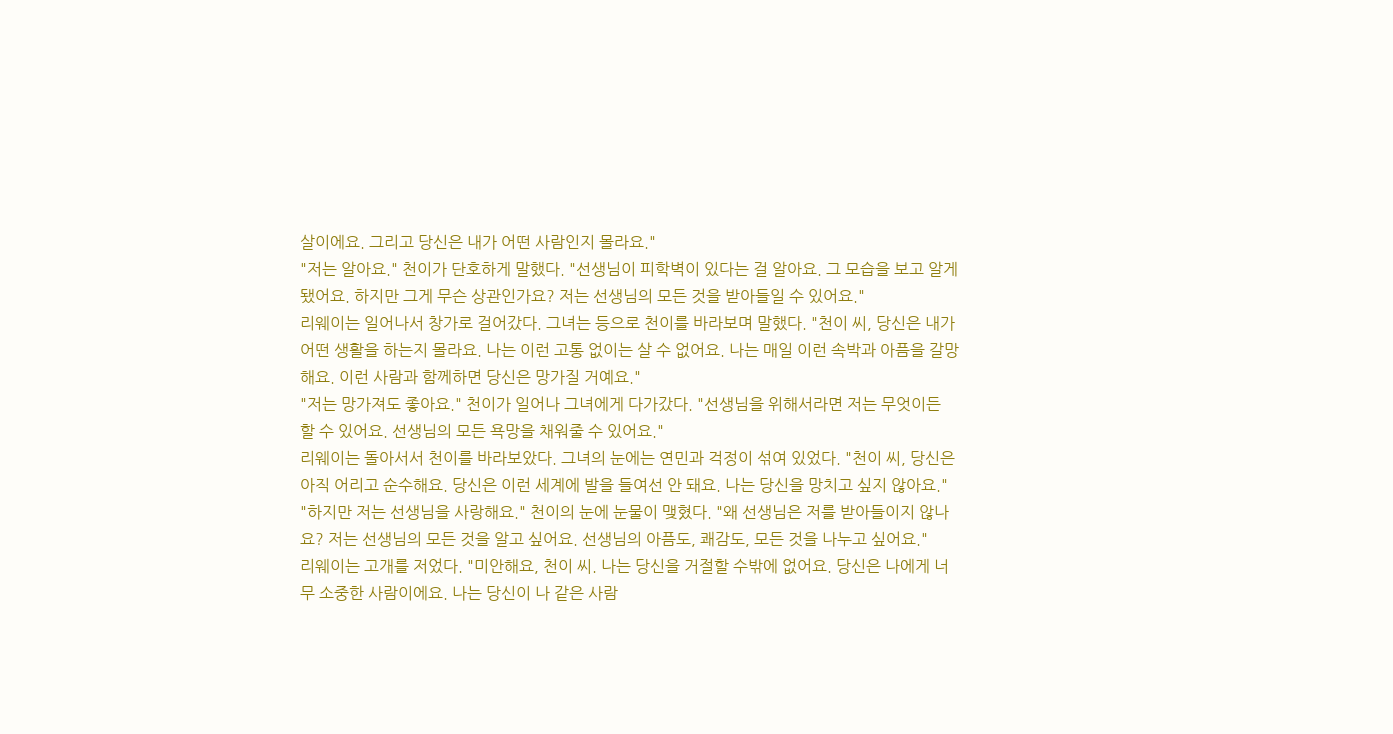살이에요. 그리고 당신은 내가 어떤 사람인지 몰라요."
"저는 알아요." 천이가 단호하게 말했다. "선생님이 피학벽이 있다는 걸 알아요. 그 모습을 보고 알게 됐어요. 하지만 그게 무슨 상관인가요? 저는 선생님의 모든 것을 받아들일 수 있어요."
리웨이는 일어나서 창가로 걸어갔다. 그녀는 등으로 천이를 바라보며 말했다. "천이 씨, 당신은 내가 어떤 생활을 하는지 몰라요. 나는 이런 고통 없이는 살 수 없어요. 나는 매일 이런 속박과 아픔을 갈망해요. 이런 사람과 함께하면 당신은 망가질 거예요."
"저는 망가져도 좋아요." 천이가 일어나 그녀에게 다가갔다. "선생님을 위해서라면 저는 무엇이든 할 수 있어요. 선생님의 모든 욕망을 채워줄 수 있어요."
리웨이는 돌아서서 천이를 바라보았다. 그녀의 눈에는 연민과 걱정이 섞여 있었다. "천이 씨, 당신은 아직 어리고 순수해요. 당신은 이런 세계에 발을 들여선 안 돼요. 나는 당신을 망치고 싶지 않아요."
"하지만 저는 선생님을 사랑해요." 천이의 눈에 눈물이 맺혔다. "왜 선생님은 저를 받아들이지 않나요? 저는 선생님의 모든 것을 알고 싶어요. 선생님의 아픔도, 쾌감도, 모든 것을 나누고 싶어요."
리웨이는 고개를 저었다. "미안해요, 천이 씨. 나는 당신을 거절할 수밖에 없어요. 당신은 나에게 너무 소중한 사람이에요. 나는 당신이 나 같은 사람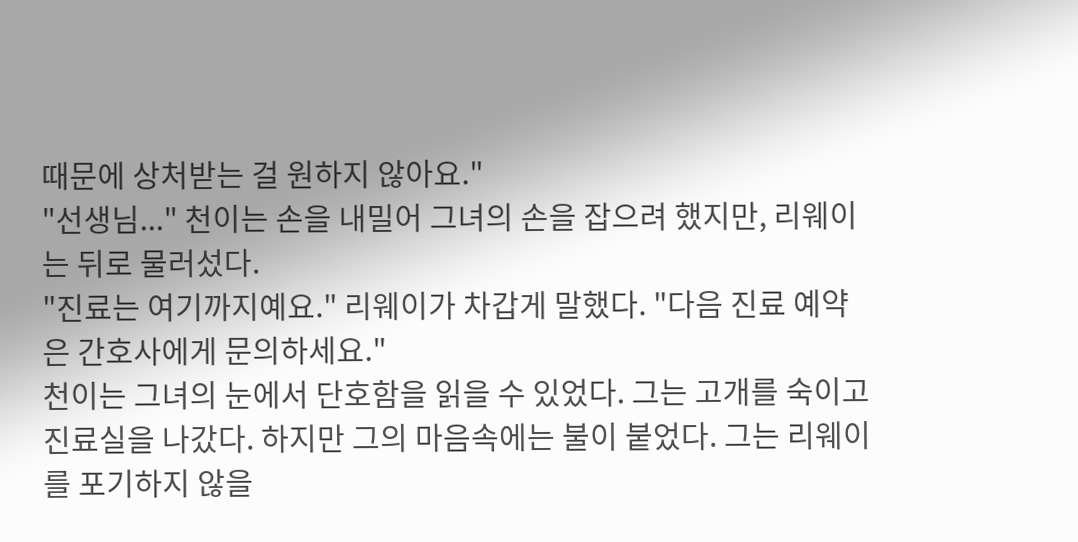때문에 상처받는 걸 원하지 않아요."
"선생님..." 천이는 손을 내밀어 그녀의 손을 잡으려 했지만, 리웨이는 뒤로 물러섰다.
"진료는 여기까지예요." 리웨이가 차갑게 말했다. "다음 진료 예약은 간호사에게 문의하세요."
천이는 그녀의 눈에서 단호함을 읽을 수 있었다. 그는 고개를 숙이고 진료실을 나갔다. 하지만 그의 마음속에는 불이 붙었다. 그는 리웨이를 포기하지 않을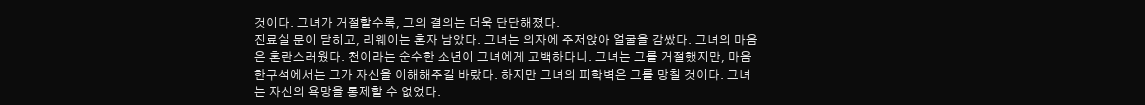것이다. 그녀가 거절할수록, 그의 결의는 더욱 단단해졌다.
진료실 문이 닫히고, 리웨이는 혼자 남았다. 그녀는 의자에 주저앉아 얼굴을 감쌌다. 그녀의 마음은 혼란스러웠다. 천이라는 순수한 소년이 그녀에게 고백하다니. 그녀는 그를 거절했지만, 마음 한구석에서는 그가 자신을 이해해주길 바랐다. 하지만 그녀의 피학벽은 그를 망칠 것이다. 그녀는 자신의 욕망을 통제할 수 없었다.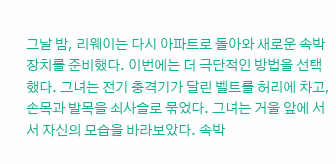그날 밤, 리웨이는 다시 아파트로 돌아와 새로운 속박 장치를 준비했다. 이번에는 더 극단적인 방법을 선택했다. 그녀는 전기 충격기가 달린 벨트를 허리에 차고, 손목과 발목을 쇠사슬로 묶었다. 그녀는 거울 앞에 서서 자신의 모습을 바라보았다. 속박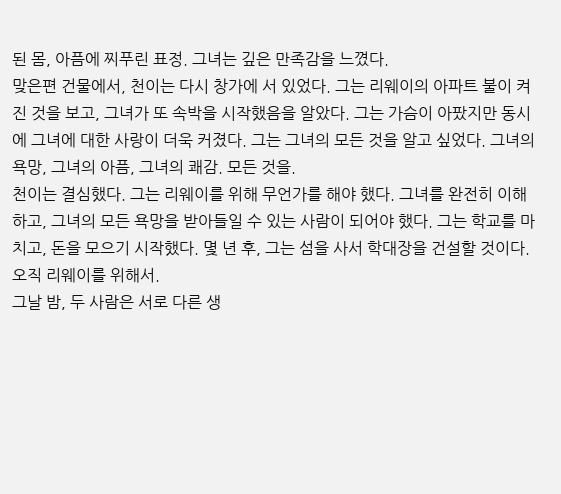된 몸, 아픔에 찌푸린 표정. 그녀는 깊은 만족감을 느꼈다.
맞은편 건물에서, 천이는 다시 창가에 서 있었다. 그는 리웨이의 아파트 불이 켜진 것을 보고, 그녀가 또 속박을 시작했음을 알았다. 그는 가슴이 아팠지만 동시에 그녀에 대한 사랑이 더욱 커졌다. 그는 그녀의 모든 것을 알고 싶었다. 그녀의 욕망, 그녀의 아픔, 그녀의 쾌감. 모든 것을.
천이는 결심했다. 그는 리웨이를 위해 무언가를 해야 했다. 그녀를 완전히 이해하고, 그녀의 모든 욕망을 받아들일 수 있는 사람이 되어야 했다. 그는 학교를 마치고, 돈을 모으기 시작했다. 몇 년 후, 그는 섬을 사서 학대장을 건설할 것이다. 오직 리웨이를 위해서.
그날 밤, 두 사람은 서로 다른 생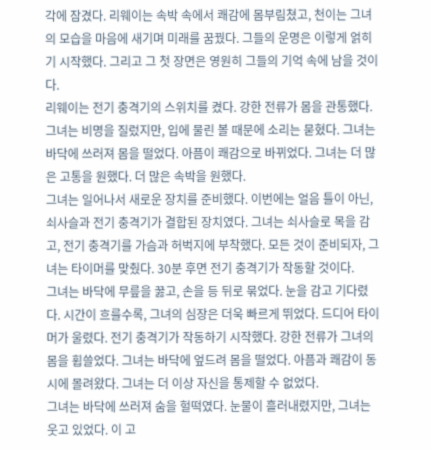각에 잠겼다. 리웨이는 속박 속에서 쾌감에 몸부림쳤고, 천이는 그녀의 모습을 마음에 새기며 미래를 꿈꿨다. 그들의 운명은 이렇게 얽히기 시작했다. 그리고 그 첫 장면은 영원히 그들의 기억 속에 남을 것이다.
리웨이는 전기 충격기의 스위치를 켰다. 강한 전류가 몸을 관통했다. 그녀는 비명을 질렀지만, 입에 물린 볼 때문에 소리는 묻혔다. 그녀는 바닥에 쓰러져 몸을 떨었다. 아픔이 쾌감으로 바뀌었다. 그녀는 더 많은 고통을 원했다. 더 많은 속박을 원했다.
그녀는 일어나서 새로운 장치를 준비했다. 이번에는 얼음 틀이 아닌, 쇠사슬과 전기 충격기가 결합된 장치였다. 그녀는 쇠사슬로 목을 감고, 전기 충격기를 가슴과 허벅지에 부착했다. 모든 것이 준비되자, 그녀는 타이머를 맞췄다. 30분 후면 전기 충격기가 작동할 것이다.
그녀는 바닥에 무릎을 꿇고, 손을 등 뒤로 묶었다. 눈을 감고 기다렸다. 시간이 흐를수록, 그녀의 심장은 더욱 빠르게 뛰었다. 드디어 타이머가 울렸다. 전기 충격기가 작동하기 시작했다. 강한 전류가 그녀의 몸을 휩쓸었다. 그녀는 바닥에 엎드려 몸을 떨었다. 아픔과 쾌감이 동시에 몰려왔다. 그녀는 더 이상 자신을 통제할 수 없었다.
그녀는 바닥에 쓰러져 숨을 헐떡였다. 눈물이 흘러내렸지만, 그녀는 웃고 있었다. 이 고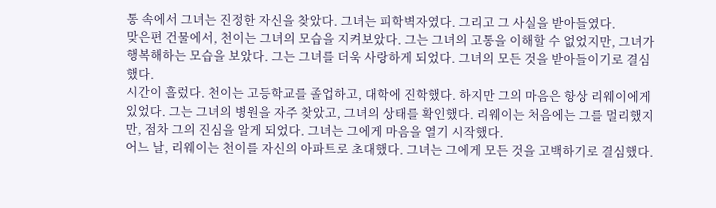통 속에서 그녀는 진정한 자신을 찾았다. 그녀는 피학벽자였다. 그리고 그 사실을 받아들였다.
맞은편 건물에서, 천이는 그녀의 모습을 지켜보았다. 그는 그녀의 고통을 이해할 수 없었지만, 그녀가 행복해하는 모습을 보았다. 그는 그녀를 더욱 사랑하게 되었다. 그녀의 모든 것을 받아들이기로 결심했다.
시간이 흘렀다. 천이는 고등학교를 졸업하고, 대학에 진학했다. 하지만 그의 마음은 항상 리웨이에게 있었다. 그는 그녀의 병원을 자주 찾았고, 그녀의 상태를 확인했다. 리웨이는 처음에는 그를 멀리했지만, 점차 그의 진심을 알게 되었다. 그녀는 그에게 마음을 열기 시작했다.
어느 날, 리웨이는 천이를 자신의 아파트로 초대했다. 그녀는 그에게 모든 것을 고백하기로 결심했다.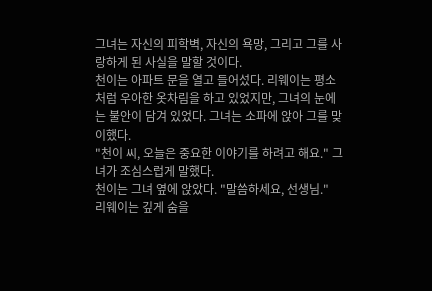그녀는 자신의 피학벽, 자신의 욕망, 그리고 그를 사랑하게 된 사실을 말할 것이다.
천이는 아파트 문을 열고 들어섰다. 리웨이는 평소처럼 우아한 옷차림을 하고 있었지만, 그녀의 눈에는 불안이 담겨 있었다. 그녀는 소파에 앉아 그를 맞이했다.
"천이 씨, 오늘은 중요한 이야기를 하려고 해요." 그녀가 조심스럽게 말했다.
천이는 그녀 옆에 앉았다. "말씀하세요, 선생님."
리웨이는 깊게 숨을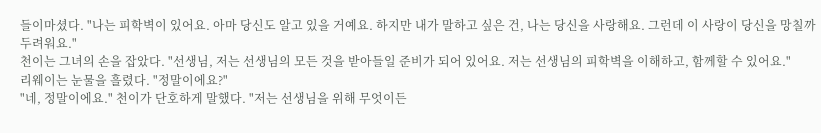들이마셨다. "나는 피학벽이 있어요. 아마 당신도 알고 있을 거예요. 하지만 내가 말하고 싶은 건, 나는 당신을 사랑해요. 그런데 이 사랑이 당신을 망칠까 두려워요."
천이는 그녀의 손을 잡았다. "선생님, 저는 선생님의 모든 것을 받아들일 준비가 되어 있어요. 저는 선생님의 피학벽을 이해하고, 함께할 수 있어요."
리웨이는 눈물을 흘렸다. "정말이에요?"
"네, 정말이에요." 천이가 단호하게 말했다. "저는 선생님을 위해 무엇이든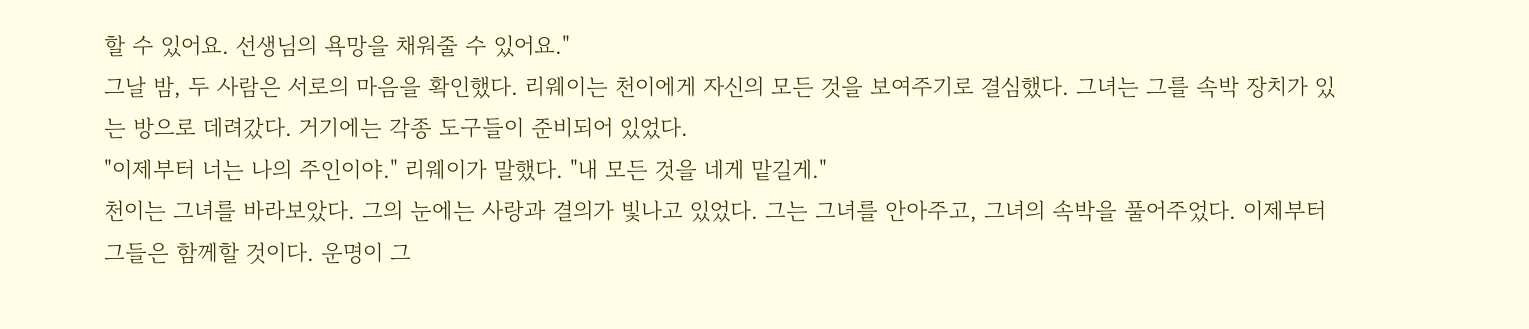할 수 있어요. 선생님의 욕망을 채워줄 수 있어요."
그날 밤, 두 사람은 서로의 마음을 확인했다. 리웨이는 천이에게 자신의 모든 것을 보여주기로 결심했다. 그녀는 그를 속박 장치가 있는 방으로 데려갔다. 거기에는 각종 도구들이 준비되어 있었다.
"이제부터 너는 나의 주인이야." 리웨이가 말했다. "내 모든 것을 네게 맡길게."
천이는 그녀를 바라보았다. 그의 눈에는 사랑과 결의가 빛나고 있었다. 그는 그녀를 안아주고, 그녀의 속박을 풀어주었다. 이제부터 그들은 함께할 것이다. 운명이 그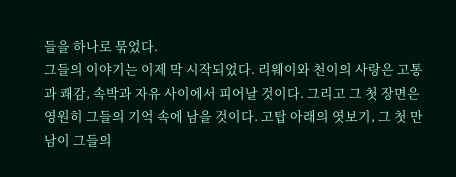들을 하나로 묶었다.
그들의 이야기는 이제 막 시작되었다. 리웨이와 천이의 사랑은 고통과 쾌감, 속박과 자유 사이에서 피어날 것이다. 그리고 그 첫 장면은 영원히 그들의 기억 속에 남을 것이다. 고탑 아래의 엿보기, 그 첫 만남이 그들의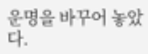운명을 바꾸어 놓았다.